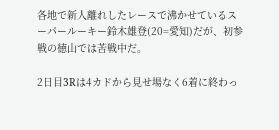各地で新人離れしたレースで沸かせているスーパールーキー鈴木雄登(20=愛知)だが、初参戦の徳山では苦戦中だ。

2日目3Rは4カドから見せ場なく6着に終わっ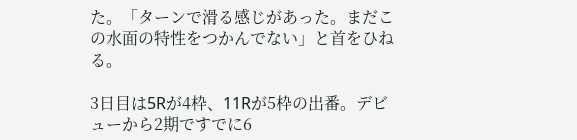た。「ターンで滑る感じがあった。まだこの水面の特性をつかんでない」と首をひねる。

3日目は5Rが4枠、11Rが5枠の出番。デビューから2期ですでに6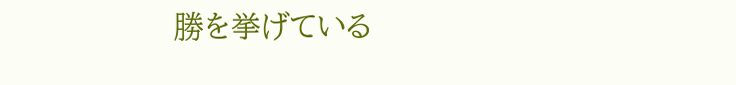勝を挙げている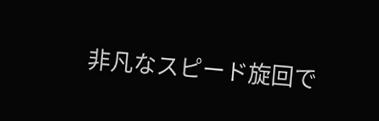非凡なスピード旋回で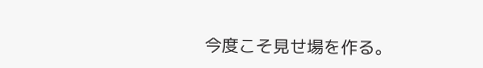今度こそ見せ場を作る。